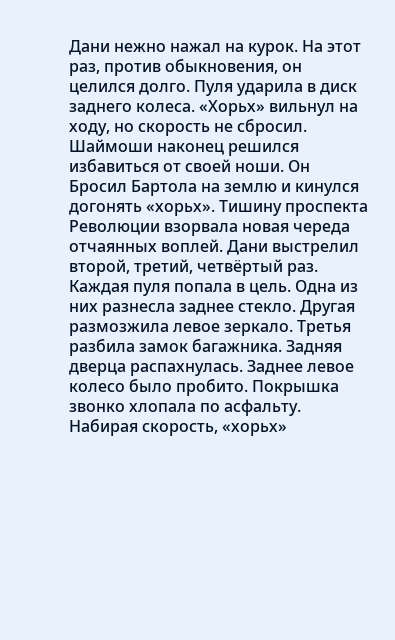Дани нежно нажал на курок. На этот раз, против обыкновения, он целился долго. Пуля ударила в диск заднего колеса. «Хорьх» вильнул на ходу, но скорость не сбросил. Шаймоши наконец решился избавиться от своей ноши. Он Бросил Бартола на землю и кинулся догонять «хорьх». Тишину проспекта Революции взорвала новая череда отчаянных воплей. Дани выстрелил второй, третий, четвёртый раз. Каждая пуля попала в цель. Одна из них разнесла заднее стекло. Другая размозжила левое зеркало. Третья разбила замок багажника. Задняя дверца распахнулась. Заднее левое колесо было пробито. Покрышка звонко хлопала по асфальту. Набирая скорость, «хорьх»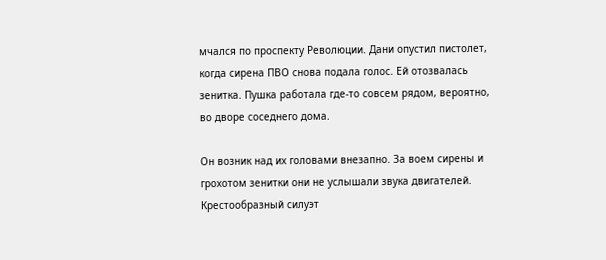мчался по проспекту Революции. Дани опустил пистолет, когда сирена ПВО снова подала голос. Ей отозвалась зенитка. Пушка работала где-то совсем рядом, вероятно, во дворе соседнего дома.

Он возник над их головами внезапно. За воем сирены и грохотом зенитки они не услышали звука двигателей. Крестообразный силуэт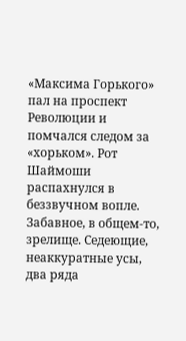«Максима Горького» пал на проспект Революции и помчался следом за «хорьком». Рот Шаймоши распахнулся в беззвучном вопле. Забавное, в общем-то, зрелище. Седеющие, неаккуратные усы, два ряда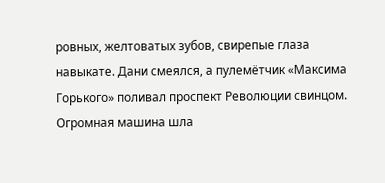ровных, желтоватых зубов, свирепые глаза навыкате. Дани смеялся, а пулемётчик «Максима Горького» поливал проспект Революции свинцом. Огромная машина шла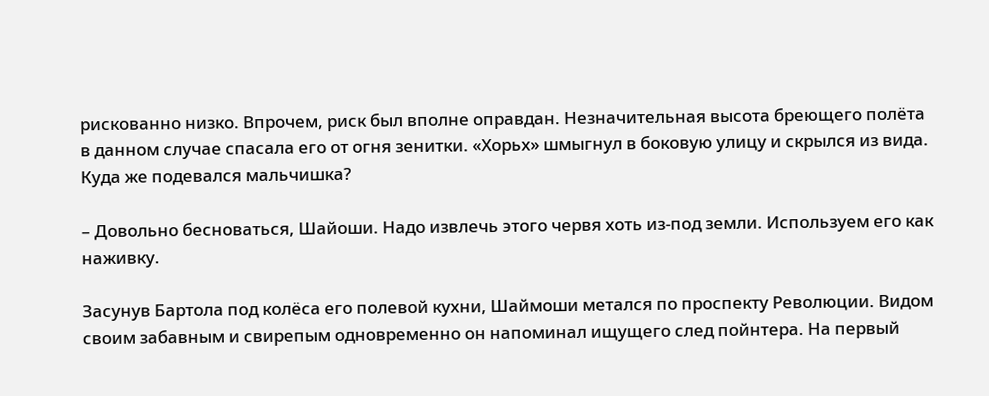рискованно низко. Впрочем, риск был вполне оправдан. Незначительная высота бреющего полёта в данном случае спасала его от огня зенитки. «Хорьх» шмыгнул в боковую улицу и скрылся из вида. Куда же подевался мальчишка?

– Довольно бесноваться, Шайоши. Надо извлечь этого червя хоть из-под земли. Используем его как наживку.

Засунув Бартола под колёса его полевой кухни, Шаймоши метался по проспекту Революции. Видом своим забавным и свирепым одновременно он напоминал ищущего след пойнтера. На первый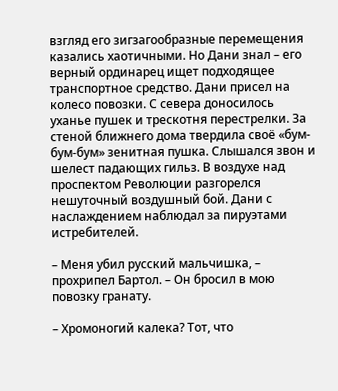взгляд его зигзагообразные перемещения казались хаотичными. Но Дани знал – его верный ординарец ищет подходящее транспортное средство. Дани присел на колесо повозки. С севера доносилось уханье пушек и трескотня перестрелки. За стеной ближнего дома твердила своё «бум-бум-бум» зенитная пушка. Слышался звон и шелест падающих гильз. В воздухе над проспектом Революции разгорелся нешуточный воздушный бой. Дани с наслаждением наблюдал за пируэтами истребителей.

– Меня убил русский мальчишка, – прохрипел Бартол. – Он бросил в мою повозку гранату.

– Хромоногий калека? Тот, что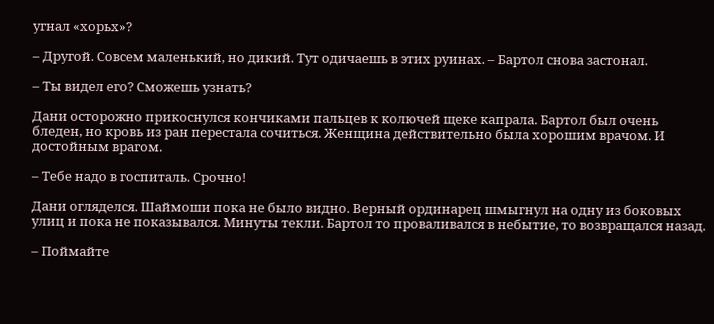угнал «хорьх»?

– Другой. Совсем маленький, но дикий. Тут одичаешь в этих руинах. – Бартол снова застонал.

– Ты видел его? Сможешь узнать?

Дани осторожно прикоснулся кончиками пальцев к колючей щеке капрала. Бартол был очень бледен, но кровь из ран перестала сочиться. Женщина действительно была хорошим врачом. И достойным врагом.

– Тебе надо в госпиталь. Срочно!

Дани огляделся. Шаймоши пока не было видно. Верный ординарец шмыгнул на одну из боковых улиц и пока не показывался. Минуты текли. Бартол то проваливался в небытие, то возвращался назад.

– Поймайте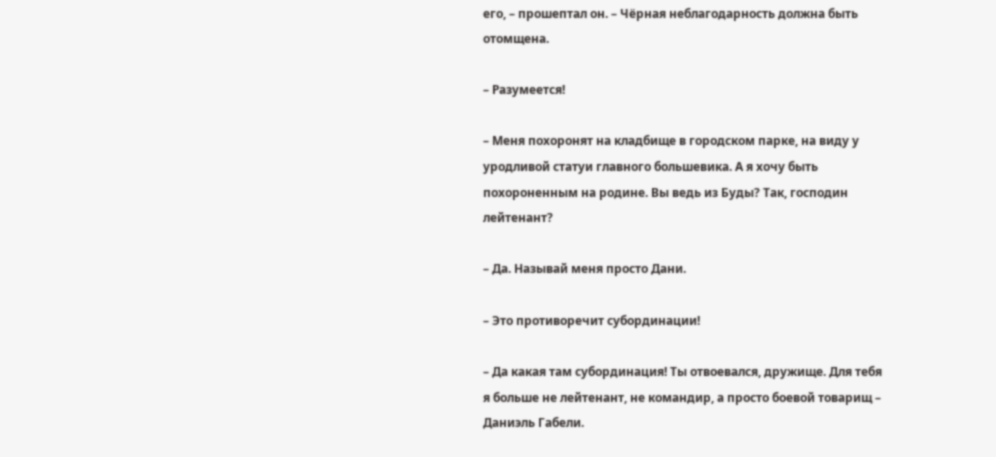его, – прошептал он. – Чёрная неблагодарность должна быть отомщена.

– Разумеется!

– Меня похоронят на кладбище в городском парке, на виду у уродливой статуи главного большевика. А я хочу быть похороненным на родине. Вы ведь из Буды? Так, господин лейтенант?

– Да. Называй меня просто Дани.

– Это противоречит субординации!

– Да какая там субординация! Ты отвоевался, дружище. Для тебя я больше не лейтенант, не командир, а просто боевой товарищ – Даниэль Габели.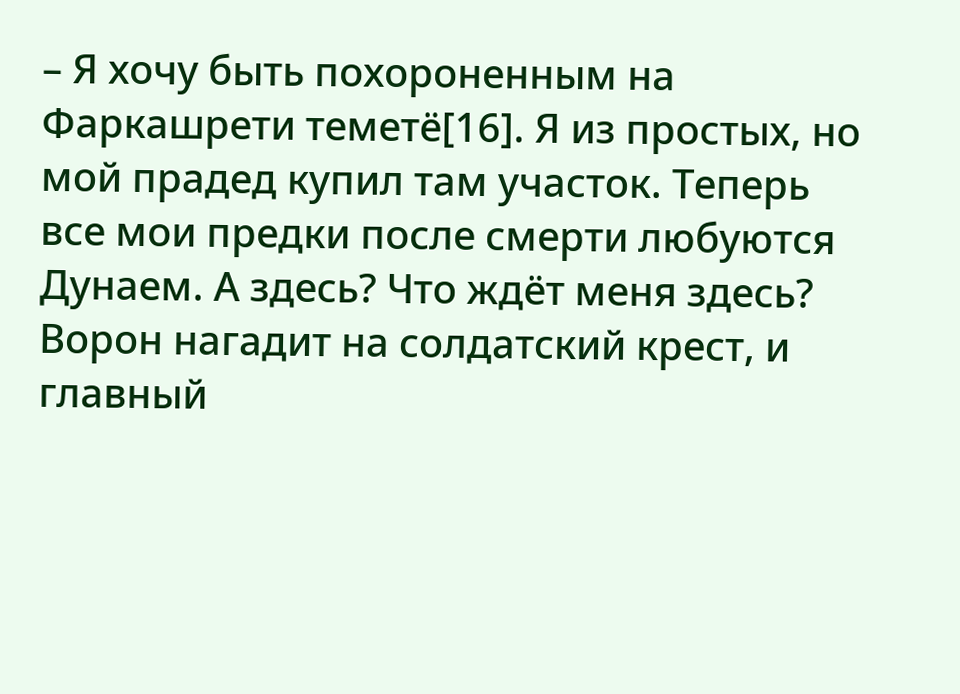– Я хочу быть похороненным на Фаркашрети теметё[16]. Я из простых, но мой прадед купил там участок. Теперь все мои предки после смерти любуются Дунаем. А здесь? Что ждёт меня здесь? Ворон нагадит на солдатский крест, и главный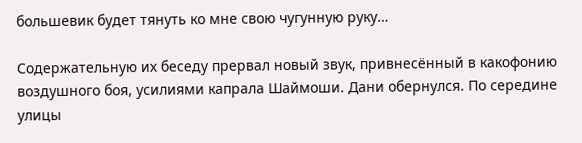большевик будет тянуть ко мне свою чугунную руку…

Содержательную их беседу прервал новый звук, привнесённый в какофонию воздушного боя, усилиями капрала Шаймоши. Дани обернулся. По середине улицы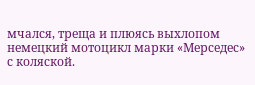мчался, треща и плюясь выхлопом немецкий мотоцикл марки «Мерседес» с коляской.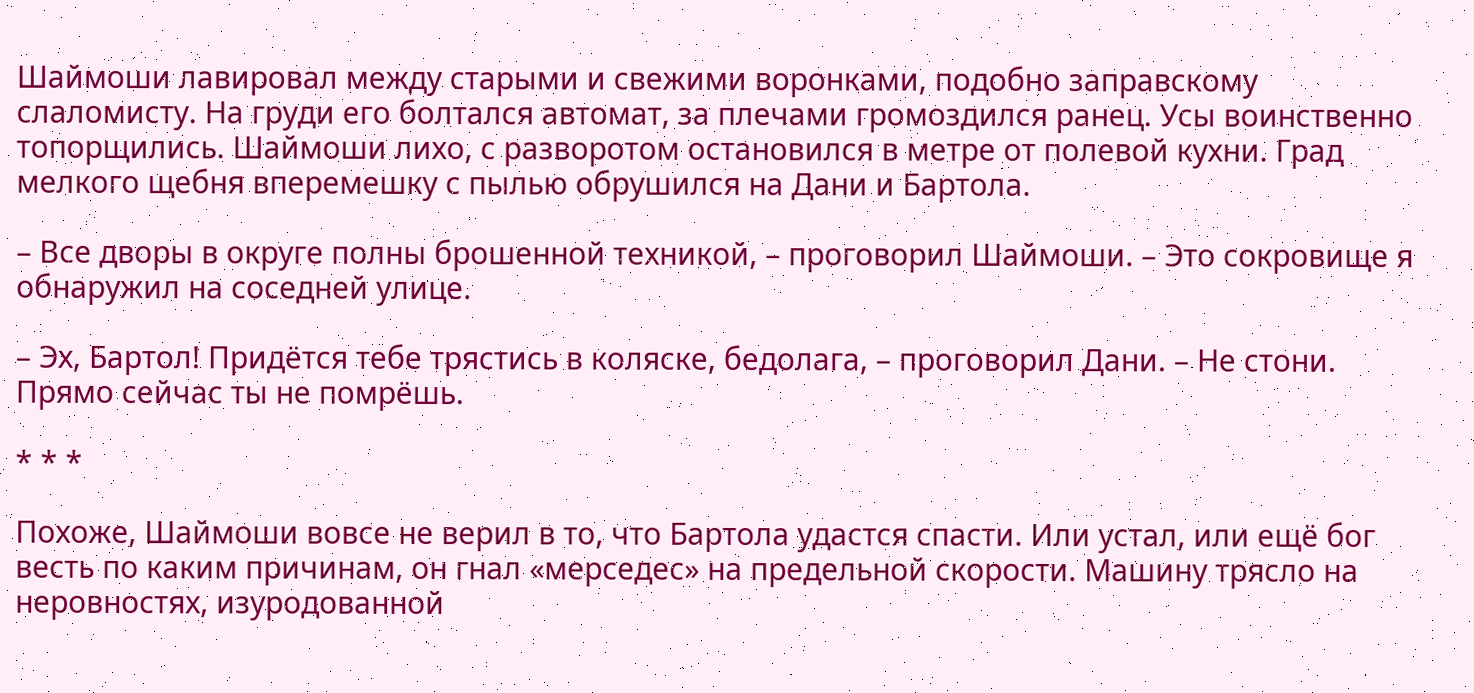Шаймоши лавировал между старыми и свежими воронками, подобно заправскому слаломисту. На груди его болтался автомат, за плечами громоздился ранец. Усы воинственно топорщились. Шаймоши лихо, с разворотом остановился в метре от полевой кухни. Град мелкого щебня вперемешку с пылью обрушился на Дани и Бартола.

– Все дворы в округе полны брошенной техникой, – проговорил Шаймоши. – Это сокровище я обнаружил на соседней улице.

– Эх, Бартол! Придётся тебе трястись в коляске, бедолага, – проговорил Дани. – Не стони. Прямо сейчас ты не помрёшь.

* * *

Похоже, Шаймоши вовсе не верил в то, что Бартола удастся спасти. Или устал, или ещё бог весть по каким причинам, он гнал «мерседес» на предельной скорости. Машину трясло на неровностях, изуродованной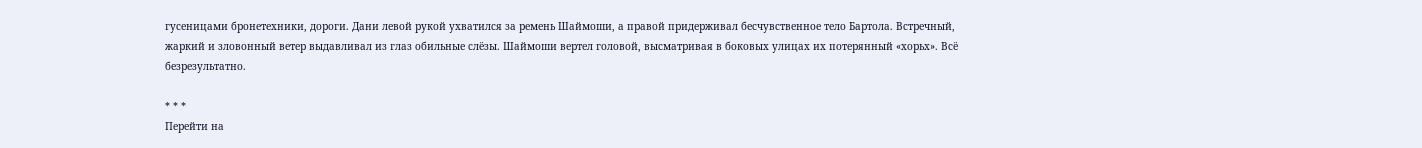гусеницами бронетехники, дороги. Дани левой рукой ухватился за ремень Шаймоши, а правой придерживал бесчувственное тело Бартола. Встречный, жаркий и зловонный ветер выдавливал из глаз обильные слёзы. Шаймоши вертел головой, высматривая в боковых улицах их потерянный «хорьх». Всё безрезультатно.

* * *
Перейти на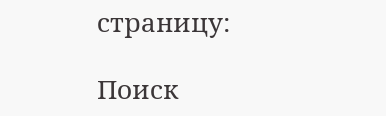страницу:

Поиск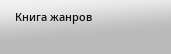Книга жанров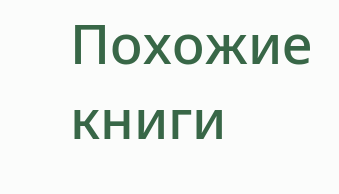Похожие книги